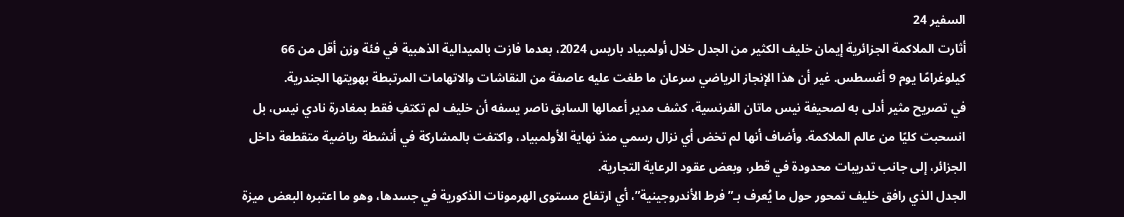السفير 24
أثارت الملاكمة الجزائرية إيمان خليف الكثير من الجدل خلال أولمبياد باريس 2024، بعدما فازت بالميدالية الذهبية في فئة وزن أقل من 66 كيلوغرامًا يوم 9 أغسطس. غير أن هذا الإنجاز الرياضي سرعان ما طغت عليه عاصفة من النقاشات والاتهامات المرتبطة بهويتها الجندرية.
في تصريح مثير أدلى به لصحيفة نيس ماتان الفرنسية، كشف مدير أعمالها السابق ناصر يسفه أن خليف لم تكتفِ فقط بمغادرة نادي نيس، بل انسحبت كليًا من عالم الملاكمة. وأضاف أنها لم تخض أي نزال رسمي منذ نهاية الأولمبياد، واكتفت بالمشاركة في أنشطة رياضية متقطعة داخل الجزائر، إلى جانب تدريبات محدودة في قطر، وبعض عقود الرعاية التجارية.
الجدل الذي رافق خليف تمحور حول ما يُعرف بـ”فرط الأندروجينية”، أي ارتفاع مستوى الهرمونات الذكورية في جسدها، وهو ما اعتبره البعض ميزة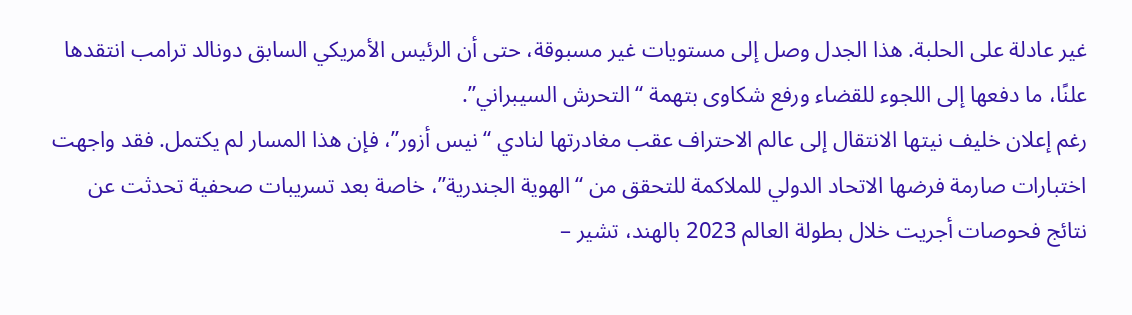غير عادلة على الحلبة. هذا الجدل وصل إلى مستويات غير مسبوقة، حتى أن الرئيس الأمريكي السابق دونالد ترامب انتقدها علنًا، ما دفعها إلى اللجوء للقضاء ورفع شكاوى بتهمة “التحرش السيبراني”.
رغم إعلان خليف نيتها الانتقال إلى عالم الاحتراف عقب مغادرتها لنادي “نيس أزور”، فإن هذا المسار لم يكتمل. فقد واجهت اختبارات صارمة فرضها الاتحاد الدولي للملاكمة للتحقق من “الهوية الجندرية”، خاصة بعد تسريبات صحفية تحدثت عن نتائج فحوصات أجريت خلال بطولة العالم 2023 بالهند، تشير –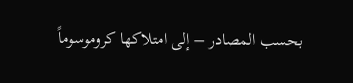بحسب المصادر – إلى امتلاكها كروموسوماً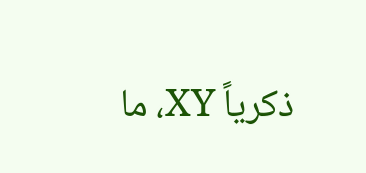ذكرياً XY، ما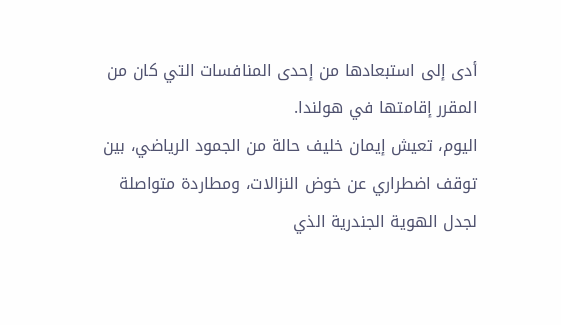أدى إلى استبعادها من إحدى المنافسات التي كان من المقرر إقامتها في هولندا.
اليوم، تعيش إيمان خليف حالة من الجمود الرياضي، بين توقف اضطراري عن خوض النزالات، ومطاردة متواصلة لجدل الهوية الجندرية الذي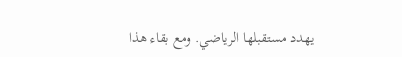يهدد مستقبلها الرياضي. ومع بقاء هذا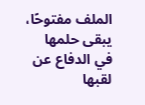الملف مفتوحًا، يبقى حلمها في الدفاع عن لقبها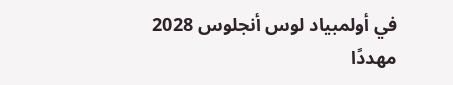في أولمبياد لوس أنجلوس 2028 مهددًا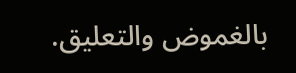بالغموض والتعليق.